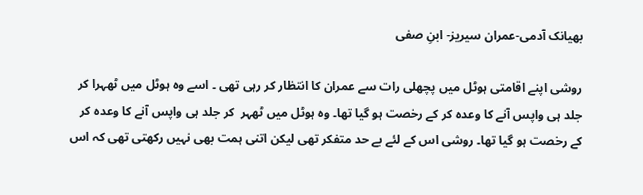بھیانک آدمی-عمران سیریز- ابنِ صفی

روشی اپنے اقامتی ہوٹل میں پچھلی رات سے عمران کا انتظار کر رہی تھی ۔ اسے وہ ہوٹل میں ٹھہرا کر  جلد ہی واپس آنے کا وعدہ کر کے رخصت ہو گیا تھا۔ وہ ہوٹل میں ٹھہر  کر جلد ہی واپس آنے کا وعدہ کر کے رخصت ہو گیا تھا۔ روشی اس کے لئے بے حد متفکر تھی لیکن اتنی ہمت بھی نہیں رکھتی تھی کہ اس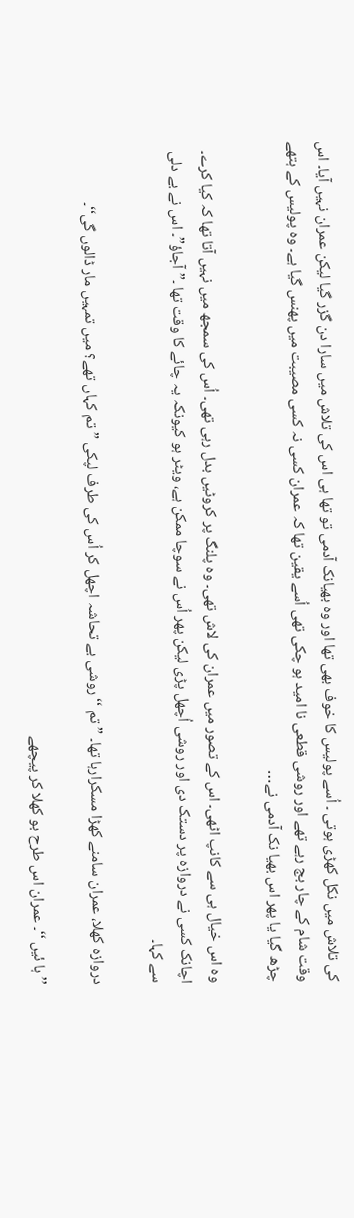کی تلاش میں نکل کھڑی ہوتی ۔ اُسے پولیس کا خوف بھی تھا اور وہ بھیانک آدمی تو تھا ہی اس کی تلاش میں سارا دن گزر گیا لیکن عمران نہیں آیا۔ اس وقت شام کے چار بج رہے تھے اور روشی قطعی نا امید ہو چکی تھی اُسے یقین تھا کہ عمران کسی نہ کسی مصیبت میں پھنس گیا ہے۔ وہ پولیس کے ہتھے چڑھ گیا یا پھر اس بھیا نک آدمی نے…

وہ اس خیال ہی سے کانپ اٹھی۔ اس کے تصور میں عمران کی لاش تھی۔ وہ پلنگ پر کروٹیں بدل رہی تھی۔ اُس کی سمجھ میں نہیں آتا تھا کہ کیا کرے۔ اچانک کسی نے دروازہ پر دستک دی اور روشی اُچھل پڑی لیکن پھر اُس نے سوچا ممکن ہے، ویٹر ہو کیونکہ یہ چائے کا وقت تھا ۔” آجاؤ”۔ اس نے بے دلی سے کہا۔

دروازہ کھلا، عمران سامنے کھڑا مسکرارہا تھا۔ ” تم ‘‘روشی بے تحاشہ اچھل کر اُس کی طرف لپکی ” تم کہاں تھے؟ میں تمہیں مار ڈالوں گی‘‘۔

’’ ہا ئیں ‘‘۔ عمران اس طرح بو کھلا کر پیچھے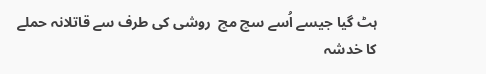ہٹ گیا جیسے اُسے سچ مچ  روشی کی طرف سے قاتلانہ حملے کا خدشہ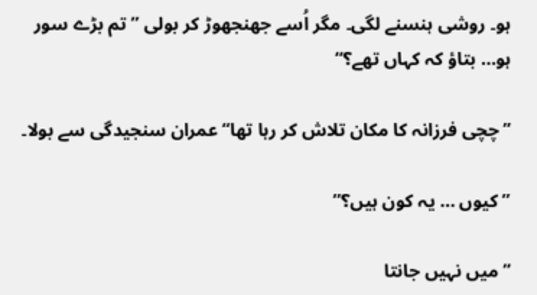ہو۔ روشی ہنسنے لگی۔ مگر اُسے جھنجھوڑ کر بولی ” تم بڑے سور ہو… بتاؤ کہ کہاں تھے؟“

’’چچی فرزانہ کا مکان تلاش کر رہا تھا‘‘ عمران سنجیدگی سے بولا۔

” کیوں … یہ کون ہیں؟”

’’میں نہیں جانتا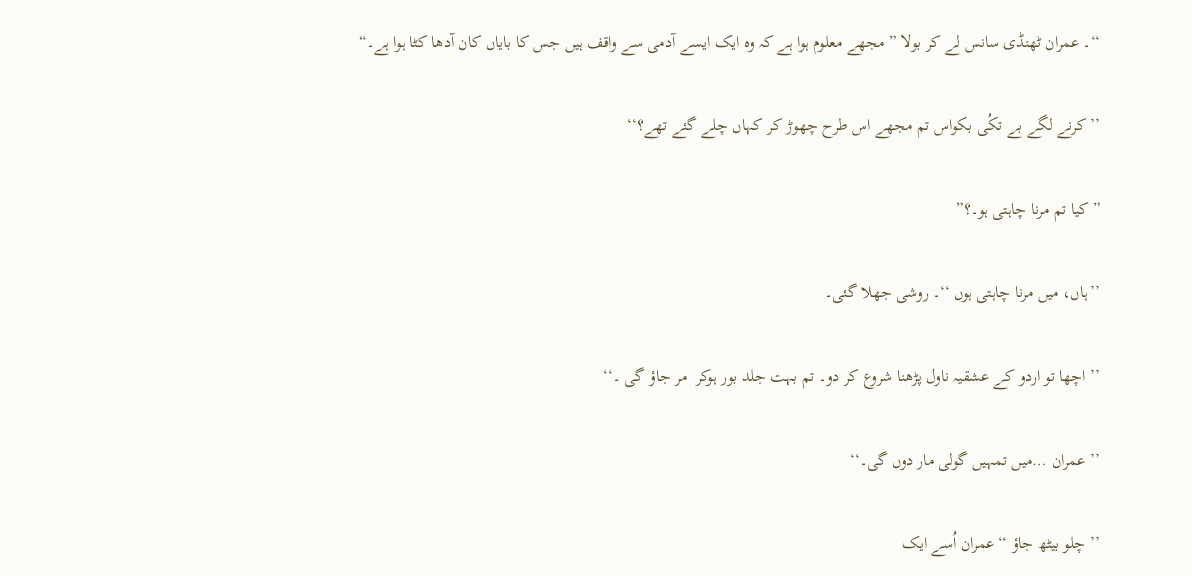‘‘۔ عمران ٹھنڈی سانس لے کر بولا ” مجھے معلوم ہوا ہے کہ وہ ایک ایسے آدمی سے واقف ہیں جس کا بایاں کان آدھا کٹا ہوا ہے۔“

’’کرنے لگے بے تکُی بکواس تم مجھے اس طرح چھوڑ کر کہاں چلے گئے تھے؟‘‘

” کیا تم مرنا چاہتی ہو۔؟”

’’ہاں، میں مرنا چاہتی ہوں ‘‘۔ روشی جھلا گئی۔

’’ اچھا تو اردو کے عشقیہ ناول پڑھنا شروع کر دو۔ تم بہت جلد بور ہوکر  مر جاؤ گی ۔‘‘

’’ عمران …میں تمہیں گولی مار دوں گی۔‘‘

’’ چلو بیٹھ جاؤ ‘‘عمران اُسے ایک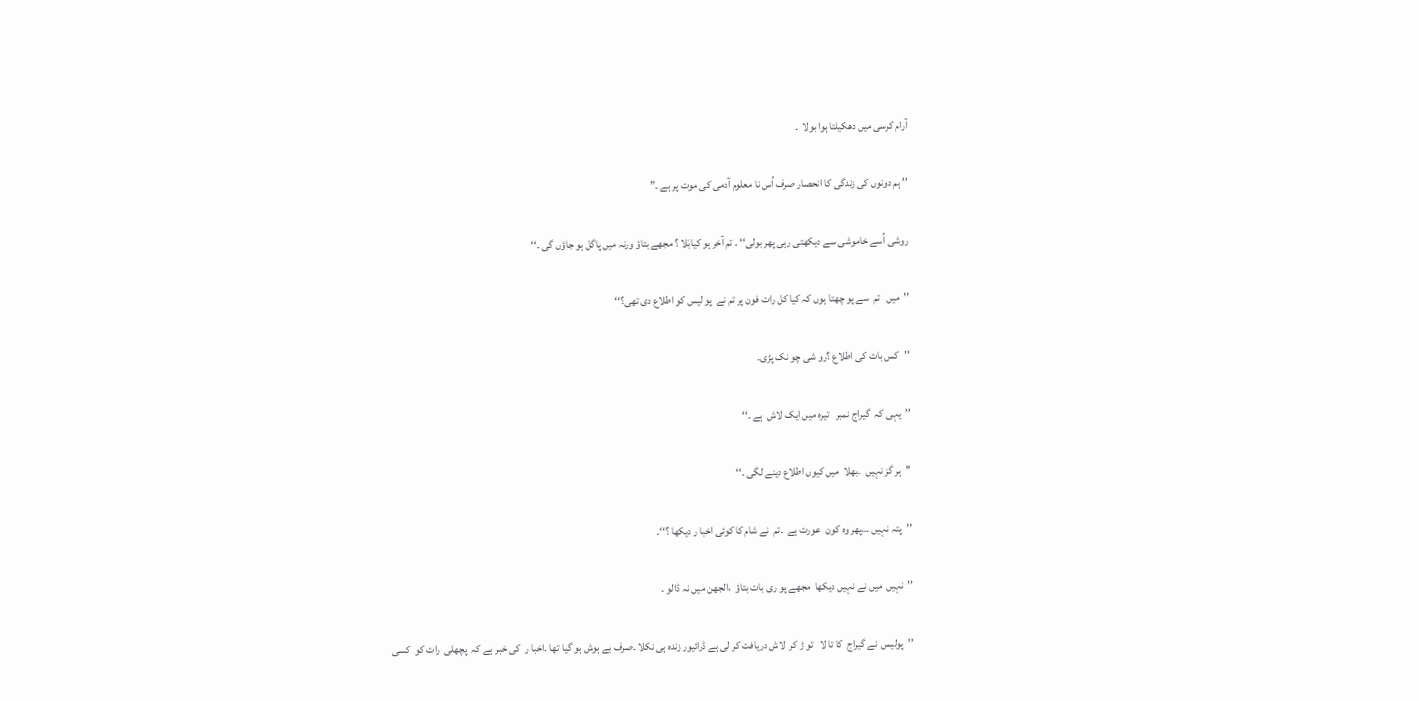آرام کرسی میں دھکیلتا ہوا بولا  ۔

’’ ہم دونوں کی زندگی کا انحصار صرف اُس نا معلوم آدمی کی موت پر ہے ۔”

روشی اُسے خاموشی سے دیکھتی رہی پھر بولی‘‘ ۔ تم آخر ہو کیابَلا ؟ مجھے بتاؤ ورنہ میں پاگل ہو جاؤں گی ۔‘‘

’’میں   تم  سے پو چھتا ہوں کہ کیا کل رات فون پر تم نے  پو لیس کو اطلاع دی تھی؟‘‘

’’کس بات کی اطلاع ؟رو شی چو نک پڑی۔

’’یہی کہ  گیراج نمبر   تیرہ میں ایک لاش  ہے ۔‘‘

’’ہر گز نہیں  ۔بھلا  میں کیوں اطلاع دینے لگی ۔‘‘

’’پتہ نہیں …پھر وہ کون  عورت ہے  ۔تم  نے شام کا کوئی اخبا ر دیکھا ؟‘‘۔

’’نہیں  میں نے نہیں دیکھا  مجھے پو ری بات بتاؤ  ،الجھن میں نہ ڈالو ۔

’’پولیس  نے گیراج  کا تا لا   تو ڑ کر  لاش دریافت کر لی ہے ڈرائیور زندہ ہی نکلا ۔صرف بے ہوش ہو گیا تھا ۔اخبا ر  کی خبر ہے کہ  پچھلی  رات کو  کسی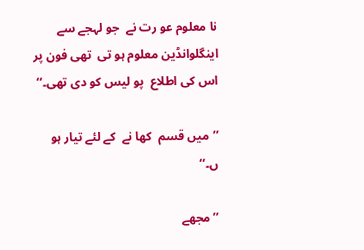نا معلوم عو رت نے  جو لہجے سے  اینگلوانڈین معلوم ہو تی  تھی فون پر اس کی اطلاع  پو لیس کو دی تھی۔‘‘

’’میں قسم  کھا نے  کے لئے تیار ہو ں۔‘‘

’’مجھے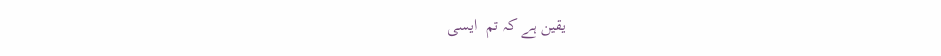یقین ہے کہ تم  ایسی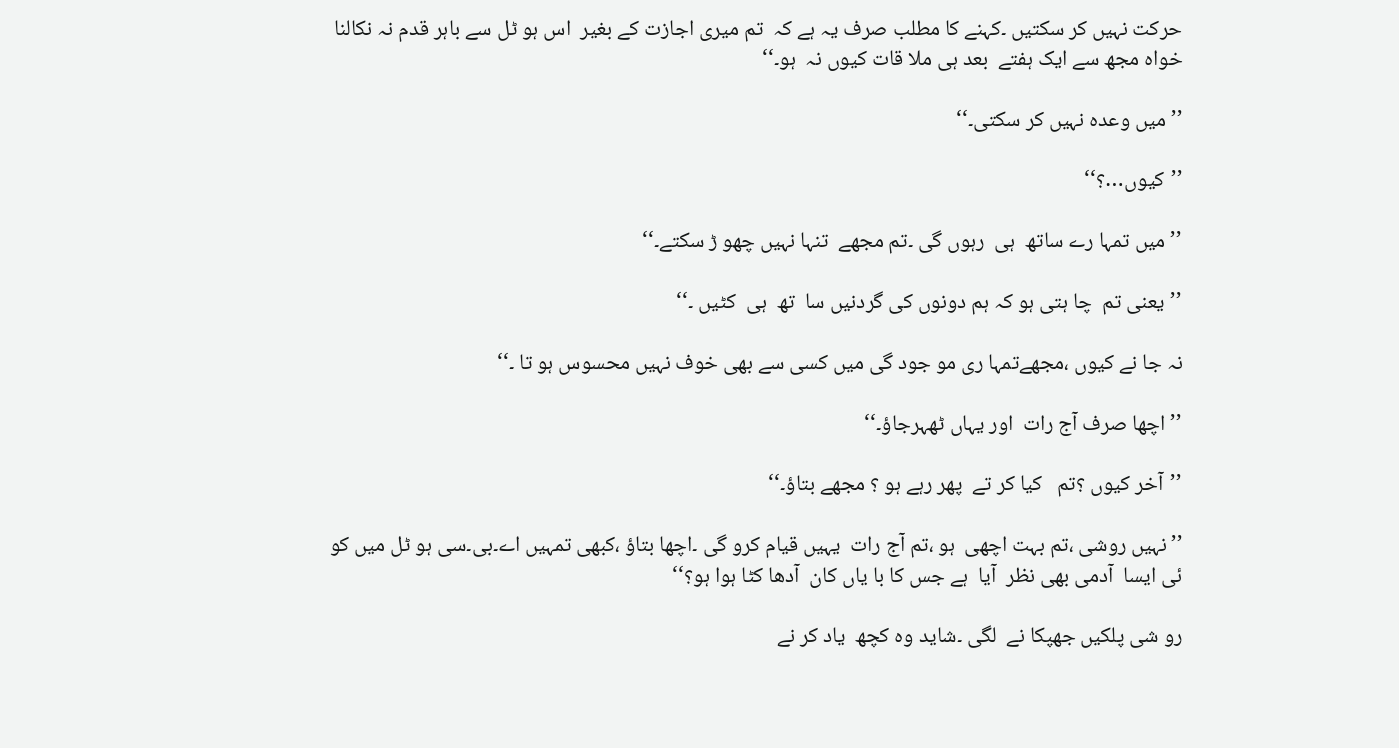حرکت نہیں کر سکتیں ۔کہنے کا مطلب صرف یہ ہے کہ  تم میری اجازت کے بغیر  اس ہو ٹل سے باہر قدم نہ نکالنا  خواہ مجھ سے ایک ہفتے  بعد ہی ملا قات کیوں نہ  ہو۔‘‘

’’میں وعدہ نہیں کر سکتی۔‘‘

’’کیوں…؟‘‘

’’میں تمہا رے ساتھ  ہی  رہوں گی ۔تم مجھے  تنہا نہیں چھو ڑ سکتے۔‘‘

’’یعنی تم  چا ہتی ہو کہ ہم دونوں کی گردنیں سا  تھ  ہی  کٹیں ۔‘‘

نہ جا نے کیوں ،مجھےتمہا ری مو جود گی میں کسی سے بھی خوف نہیں محسوس ہو تا ۔‘‘

’’ اچھا صرف آج رات  اور یہاں ٹھہرجاؤ۔‘‘

’’آخر کیوں ؟تم   کیا کر تے  پھر رہے ہو ؟ مجھے بتاؤ۔‘‘

’’نہیں روشی ،تم بہت اچھی  ہو ،تم آج رات  یہیں قیام کرو گی ۔اچھا بتاؤ ،کبھی تمہیں اے۔بی۔سی ہو ٹل میں کو ئی ایسا  آدمی بھی نظر  آیا  ہے جس کا با یاں کان  آدھا کٹا ہوا ہو؟‘‘

رو شی پلکیں جھپکا نے  لگی ۔شاید وہ کچھ  یاد کر نے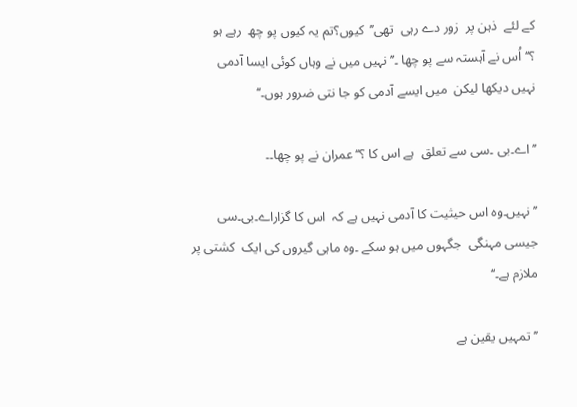کے لئے  ذہن پر  زور دے رہی  تھی’’کیوں؟تم یہ کیوں پو چھ  رہے ہو ؟‘‘اُس نے آہستہ سے پو چھا ۔’’نہیں میں نے وہاں کوئی ایسا آدمی  نہیں دیکھا لیکن  میں ایسے آدمی کو جا نتی ضرور ہوں۔‘‘

’’اے۔بی ۔سی سے تعلق  ہے اس کا ؟‘‘عمران نے پو چھا۔۔

’’نہیں۔وہ اس حیثیت کا آدمی نہیں ہے کہ  اس کا گزاراے۔بی۔سی جیسی مہنگی  جگہوں میں ہو سکے ۔وہ ماہی گیروں کی ایک  کشتی پر ملازم ہے۔‘‘

’’تمہیں یقین ہے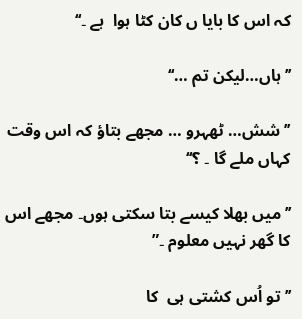کہ اس کا بایا ں کان کٹا ہوا  ہے ۔‘‘

’’ہاں…لیکن تم …‘‘

’’شش… ٹھہرو … مجھے بتاؤ کہ اس وقت کہاں ملے گا ۔ ؟‘‘

’’ میں بھلا کیسے بتا سکتی ہوں۔ مجھے اس کا گھر نہیں معلوم ۔”

’’ تو اُس کشتی ہی  کا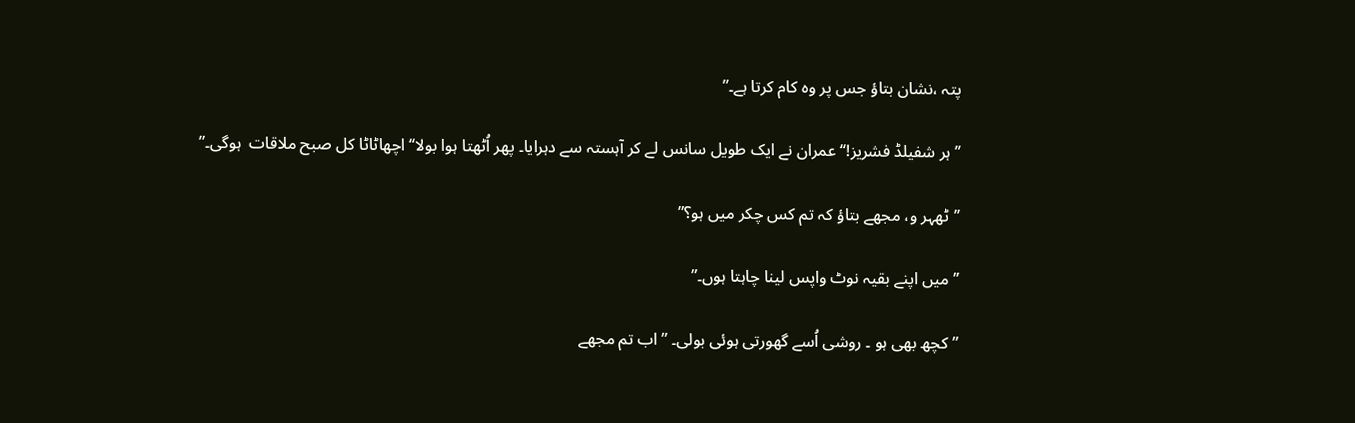پتہ ،نشان بتاؤ جس پر وہ کام کرتا ہے۔”

’’ہر شفیلڈ فشریز!‘‘ عمران نے ایک طویل سانس لے کر آہستہ سے دہرایا۔ پھر اُٹھتا ہوا بولا‘‘ اچھاٹاٹا کل صبح ملاقات  ہوگی۔”

’’ٹھہر و، مجھے بتاؤ کہ تم کس چکر میں ہو؟”

’’میں اپنے بقیہ نوٹ واپس لینا چاہتا ہوں۔”

” کچھ بھی ہو ۔ روشی اُسے گھورتی ہوئی بولی۔ ” اب تم مجھے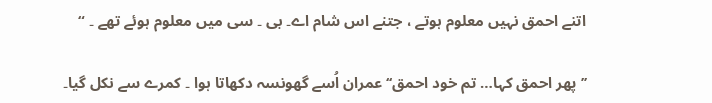اتنے احمق نہیں معلوم ہوتے ، جتنے اس شام اے۔ بی ۔ سی میں معلوم ہوئے تھے ۔ “

’’پھر احمق کہا… تم خود احمق‘‘ عمران اُسے گھونسہ دکھاتا ہوا ۔ کمرے سے نکل گیا۔